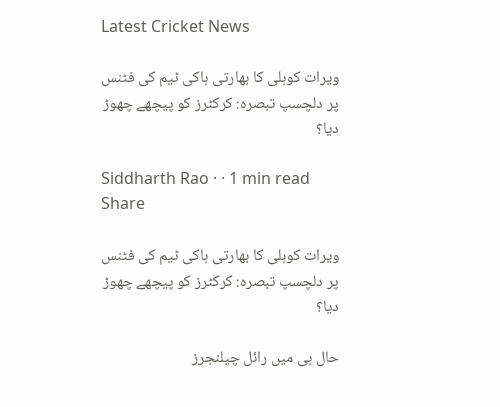Latest Cricket News

ویرات کوہلی کا بھارتی ہاکی ٹیم کی فٹنس پر دلچسپ تبصرہ: کرکٹرز کو پیچھے چھوڑ دیا؟

Siddharth Rao · · 1 min read
Share

ویرات کوہلی کا بھارتی ہاکی ٹیم کی فٹنس پر دلچسپ تبصرہ: کرکٹرز کو پیچھے چھوڑ دیا؟

حال ہی میں رائل چیلنجرز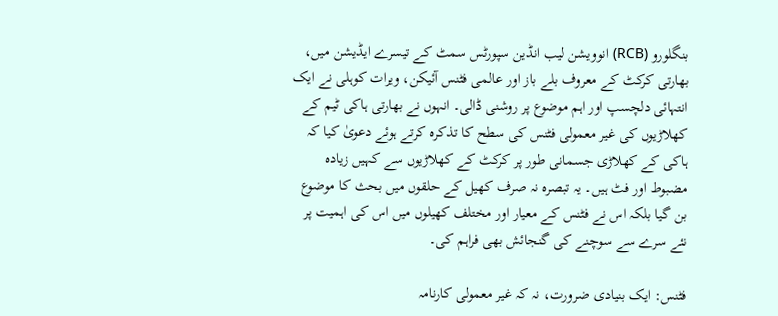بنگلورو (RCB) انوویشن لیب انڈین سپورٹس سمٹ کے تیسرے ایڈیشن میں، بھارتی کرکٹ کے معروف بلے باز اور عالمی فٹنس آئیکن، ویرات کوہلی نے ایک انتہائی دلچسپ اور اہم موضوع پر روشنی ڈالی۔ انہوں نے بھارتی ہاکی ٹیم کے کھلاڑیوں کی غیر معمولی فٹنس کی سطح کا تذکرہ کرتے ہوئے دعویٰ کیا کہ ہاکی کے کھلاڑی جسمانی طور پر کرکٹ کے کھلاڑیوں سے کہیں زیادہ مضبوط اور فٹ ہیں۔ یہ تبصرہ نہ صرف کھیل کے حلقوں میں بحث کا موضوع بن گیا بلکہ اس نے فٹنس کے معیار اور مختلف کھیلوں میں اس کی اہمیت پر نئے سرے سے سوچنے کی گنجائش بھی فراہم کی۔

فٹنس: ایک بنیادی ضرورت، نہ کہ غیر معمولی کارنامہ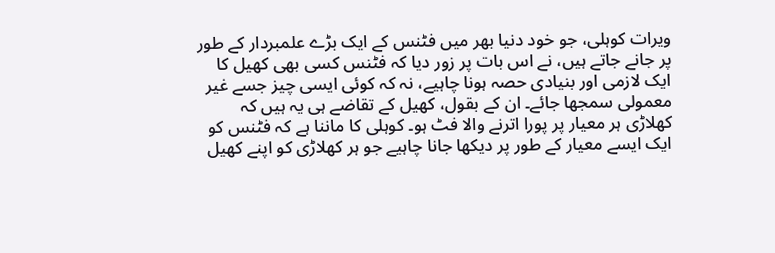ویرات کوہلی، جو خود دنیا بھر میں فٹنس کے ایک بڑے علمبردار کے طور پر جانے جاتے ہیں، نے اس بات پر زور دیا کہ فٹنس کسی بھی کھیل کا ایک لازمی اور بنیادی حصہ ہونا چاہیے، نہ کہ کوئی ایسی چیز جسے غیر معمولی سمجھا جائے۔ ان کے بقول، کھیل کے تقاضے ہی یہ ہیں کہ کھلاڑی ہر معیار پر پورا اترنے والا فٹ ہو۔ کوہلی کا ماننا ہے کہ فٹنس کو ایک ایسے معیار کے طور پر دیکھا جانا چاہیے جو ہر کھلاڑی کو اپنے کھیل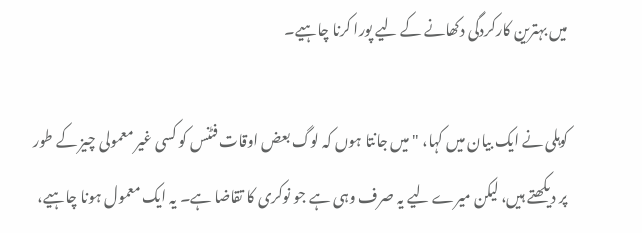میں بہترین کارکردگی دکھانے کے لیے پورا کرنا چاہیے۔

کوہلی نے ایک بیان میں کہا، "میں جانتا ہوں کہ لوگ بعض اوقات فٹنس کو کسی غیر معمولی چیز کے طور پر دیکھتے ہیں، لیکن میرے لیے یہ صرف وہی ہے جو نوکری کا تقاضا ہے۔ یہ ایک معمول ہونا چاہیے،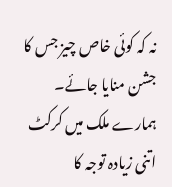نہ کہ کوئی خاص چیز جس کا جشن منایا جائے۔ ہمارے ملک میں کرکٹ اتنی زیادہ توجہ کا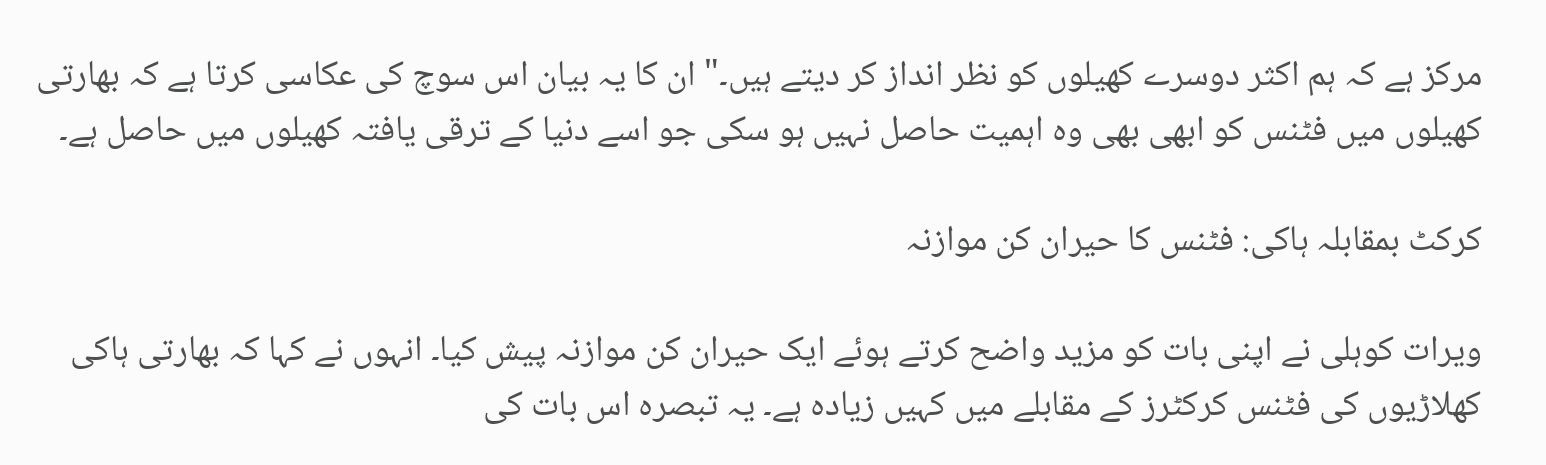مرکز ہے کہ ہم اکثر دوسرے کھیلوں کو نظر انداز کر دیتے ہیں۔" ان کا یہ بیان اس سوچ کی عکاسی کرتا ہے کہ بھارتی کھیلوں میں فٹنس کو ابھی بھی وہ اہمیت حاصل نہیں ہو سکی جو اسے دنیا کے ترقی یافتہ کھیلوں میں حاصل ہے۔

کرکٹ بمقابلہ ہاکی: فٹنس کا حیران کن موازنہ

ویرات کوہلی نے اپنی بات کو مزید واضح کرتے ہوئے ایک حیران کن موازنہ پیش کیا۔ انہوں نے کہا کہ بھارتی ہاکی کھلاڑیوں کی فٹنس کرکٹرز کے مقابلے میں کہیں زیادہ ہے۔ یہ تبصرہ اس بات کی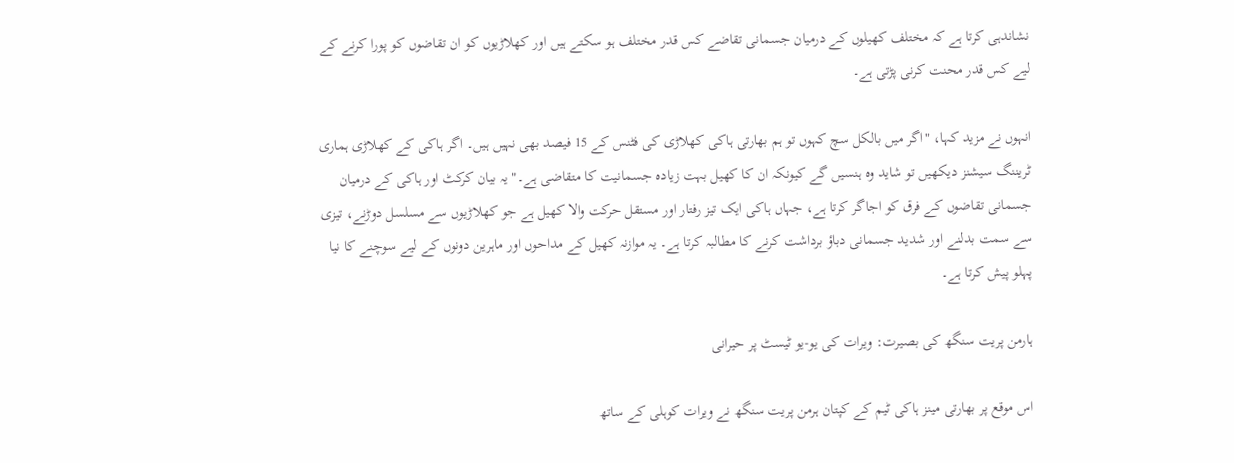نشاندہی کرتا ہے کہ مختلف کھیلوں کے درمیان جسمانی تقاضے کس قدر مختلف ہو سکتے ہیں اور کھلاڑیوں کو ان تقاضوں کو پورا کرنے کے لیے کس قدر محنت کرنی پڑتی ہے۔

انہوں نے مزید کہا، "اگر میں بالکل سچ کہوں تو ہم بھارتی ہاکی کھلاڑی کی فٹنس کے 15 فیصد بھی نہیں ہیں۔ اگر ہاکی کے کھلاڑی ہماری ٹریننگ سیشنز دیکھیں تو شاید وہ ہنسیں گے کیونکہ ان کا کھیل بہت زیادہ جسمانیت کا متقاضی ہے۔" یہ بیان کرکٹ اور ہاکی کے درمیان جسمانی تقاضوں کے فرق کو اجاگر کرتا ہے، جہاں ہاکی ایک تیز رفتار اور مستقل حرکت والا کھیل ہے جو کھلاڑیوں سے مسلسل دوڑنے، تیزی سے سمت بدلنے اور شدید جسمانی دباؤ برداشت کرنے کا مطالبہ کرتا ہے۔ یہ موازنہ کھیل کے مداحوں اور ماہرین دونوں کے لیے سوچنے کا نیا پہلو پیش کرتا ہے۔

ہارمن پریت سنگھ کی بصیرت: ویرات کی یو-یو ٹیسٹ پر حیرانی

اس موقع پر بھارتی مینز ہاکی ٹیم کے کپتان ہرمن پریت سنگھ نے ویرات کوہلی کے ساتھ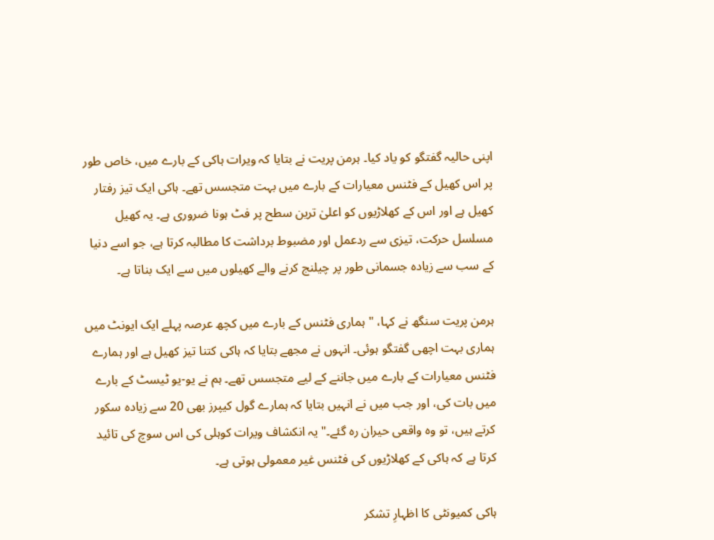اپنی حالیہ گفتگو کو یاد کیا۔ ہرمن پریت نے بتایا کہ ویرات ہاکی کے بارے میں، خاص طور پر اس کھیل کے فٹنس معیارات کے بارے میں بہت متجسس تھے۔ ہاکی ایک تیز رفتار کھیل ہے اور اس کے کھلاڑیوں کو اعلیٰ ترین سطح پر فٹ ہونا ضروری ہے۔ یہ کھیل مسلسل حرکت، تیزی سے ردعمل اور مضبوط برداشت کا مطالبہ کرتا ہے، جو اسے دنیا کے سب سے زیادہ جسمانی طور پر چیلنج کرنے والے کھیلوں میں سے ایک بناتا ہے۔

ہرمن پریت سنگھ نے کہا، "ہماری فٹنس کے بارے میں کچھ عرصہ پہلے ایک ایونٹ میں ہماری بہت اچھی گفتگو ہوئی۔ انہوں نے مجھے بتایا کہ ہاکی کتنا تیز کھیل ہے اور ہمارے فٹنس معیارات کے بارے میں جاننے کے لیے متجسس تھے۔ ہم نے یو-یو ٹیسٹ کے بارے میں بات کی، اور جب میں نے انہیں بتایا کہ ہمارے گول کیپرز بھی 20 سے زیادہ سکور کرتے ہیں، تو وہ واقعی حیران رہ گئے۔" یہ انکشاف ویرات کوہلی کی اس سوچ کی تائید کرتا ہے کہ ہاکی کے کھلاڑیوں کی فٹنس غیر معمولی ہوتی ہے۔

ہاکی کمیونٹی کا اظہارِ تشکر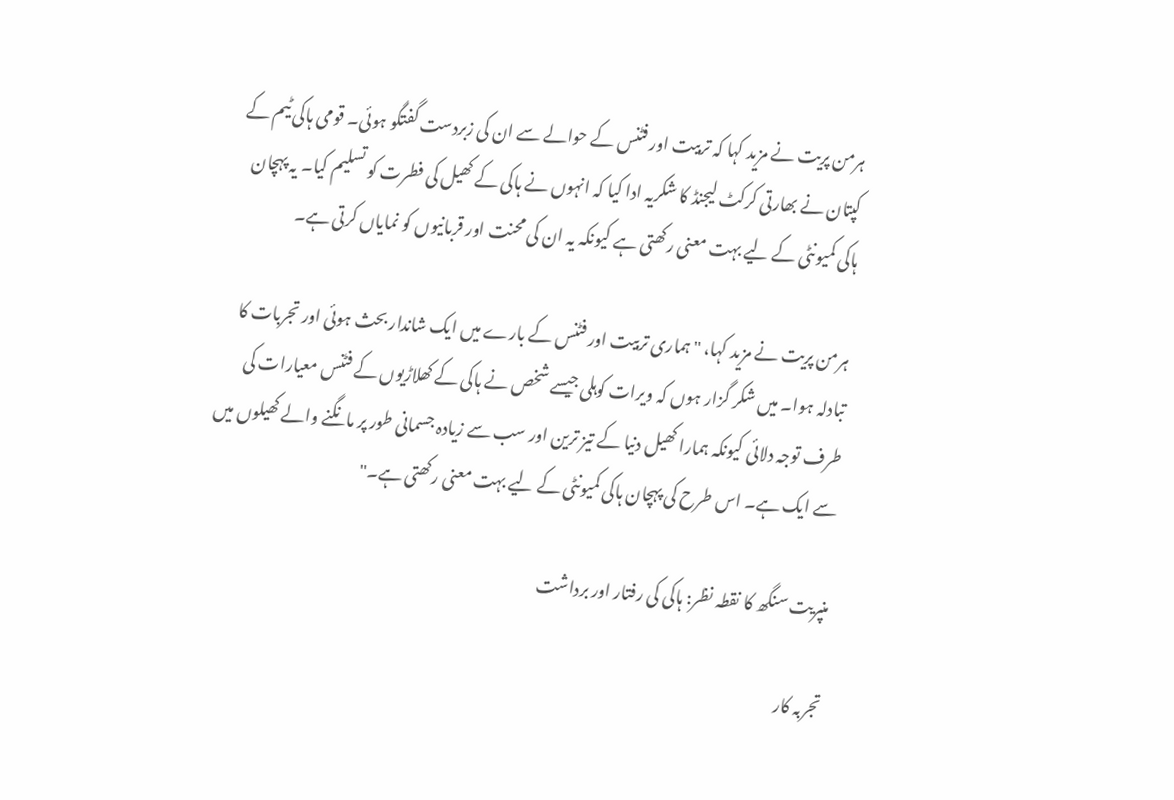ہرمن پریت نے مزید کہا کہ تربیت اور فٹنس کے حوالے سے ان کی زبردست گفتگو ہوئی۔ قومی ہاکی ٹیم کے کپتان نے بھارتی کرکٹ لیجنڈ کا شکریہ ادا کیا کہ انہوں نے ہاکی کے کھیل کی فطرت کو تسلیم کیا۔ یہ پہچان ہاکی کمیونٹی کے لیے بہت معنی رکھتی ہے کیونکہ یہ ان کی محنت اور قربانیوں کو نمایاں کرتی ہے۔

ہرمن پریت نے مزید کہا، "ہماری تربیت اور فٹنس کے بارے میں ایک شاندار بحث ہوئی اور تجربات کا تبادلہ ہوا۔ میں شکر گزار ہوں کہ ویرات کوہلی جیسے شخص نے ہاکی کے کھلاڑیوں کے فٹنس معیارات کی طرف توجہ دلائی کیونکہ ہمارا کھیل دنیا کے تیز ترین اور سب سے زیادہ جسمانی طور پر مانگنے والے کھیلوں میں سے ایک ہے۔ اس طرح کی پہچان ہاکی کمیونٹی کے لیے بہت معنی رکھتی ہے۔"

منپریت سنگھ کا نقطہ نظر: ہاکی کی رفتار اور برداشت

تجربہ کار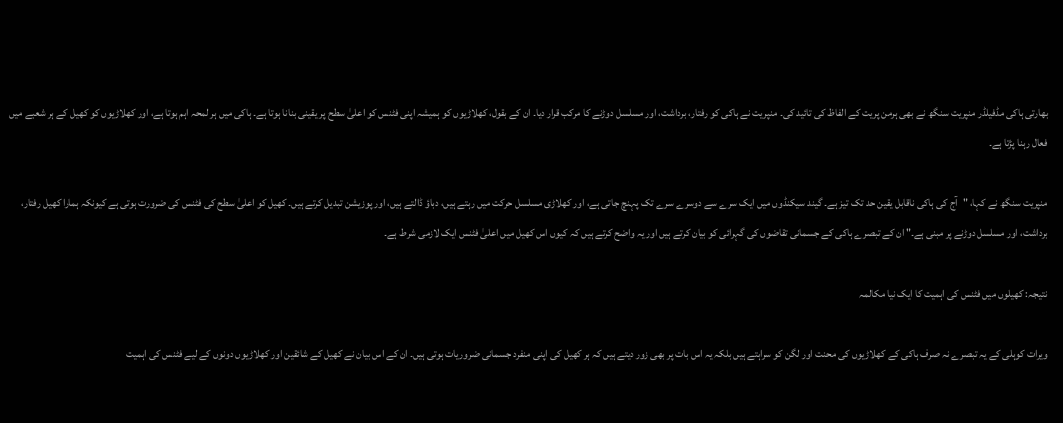بھارتی ہاکی مڈفیلڈر منپریت سنگھ نے بھی ہرمن پریت کے الفاظ کی تائید کی۔ منپریت نے ہاکی کو رفتار، برداشت، اور مسلسل دوڑنے کا مرکب قرار دیا۔ ان کے بقول، کھلاڑیوں کو ہمیشہ اپنی فٹنس کو اعلیٰ سطح پر یقینی بنانا ہوتا ہے۔ ہاکی میں ہر لمحہ اہم ہوتا ہے، اور کھلاڑیوں کو کھیل کے ہر شعبے میں فعال رہنا پڑتا ہے۔

منپریت سنگھ نے کہا، "آج کی ہاکی ناقابل یقین حد تک تیز ہے۔ گیند سیکنڈوں میں ایک سرے سے دوسرے سرے تک پہنچ جاتی ہے، اور کھلاڑی مسلسل حرکت میں رہتے ہیں، دباؤ ڈالتے ہیں، اور پوزیشن تبدیل کرتے ہیں۔ کھیل کو اعلیٰ سطح کی فٹنس کی ضرورت ہوتی ہے کیونکہ ہمارا کھیل رفتار، برداشت، اور مسلسل دوڑنے پر مبنی ہے۔" ان کے تبصرے ہاکی کے جسمانی تقاضوں کی گہرائی کو بیان کرتے ہیں اور یہ واضح کرتے ہیں کہ کیوں اس کھیل میں اعلیٰ فٹنس ایک لازمی شرط ہے۔

نتیجہ: کھیلوں میں فٹنس کی اہمیت کا ایک نیا مکالمہ

ویرات کوہلی کے یہ تبصرے نہ صرف ہاکی کے کھلاڑیوں کی محنت اور لگن کو سراہتے ہیں بلکہ یہ اس بات پر بھی زور دیتے ہیں کہ ہر کھیل کی اپنی منفرد جسمانی ضروریات ہوتی ہیں۔ ان کے اس بیان نے کھیل کے شائقین اور کھلاڑیوں دونوں کے لیے فٹنس کی اہمیت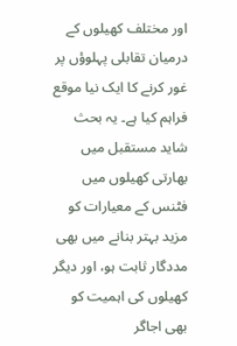اور مختلف کھیلوں کے درمیان تقابلی پہلوؤں پر غور کرنے کا ایک نیا موقع فراہم کیا ہے۔ یہ بحث شاید مستقبل میں بھارتی کھیلوں میں فٹنس کے معیارات کو مزید بہتر بنانے میں بھی مددگار ثابت ہو، اور دیگر کھیلوں کی اہمیت کو بھی اجاگر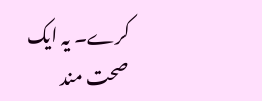کرے۔ یہ ایک صحت مند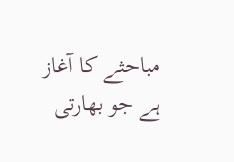مباحثے کا آغاز ہے جو بھارتی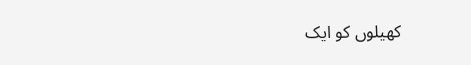کھیلوں کو ایک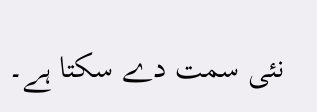نئی سمت دے سکتا ہے۔